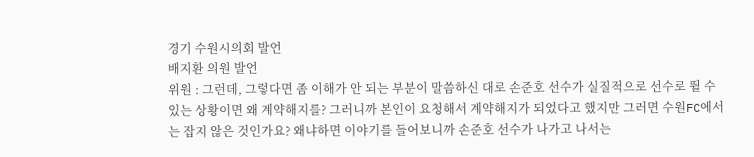경기 수원시의회 발언
배지환 의원 발언
위원 : 그런데, 그렇다면 좀 이해가 안 되는 부분이 말씀하신 대로 손준호 선수가 실질적으로 선수로 뛸 수 있는 상황이면 왜 계약해지를? 그러니까 본인이 요청해서 계약해지가 되었다고 했지만 그러면 수원FC에서는 잡지 않은 것인가요? 왜냐하면 이야기를 들어보니까 손준호 선수가 나가고 나서는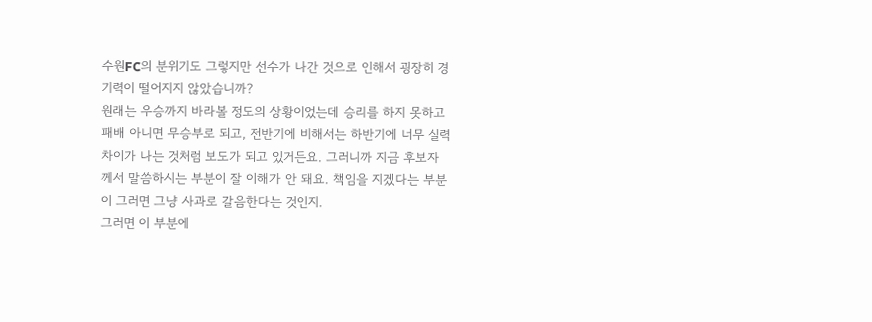수원FC의 분위기도 그렇지만 선수가 나간 것으로 인해서 굉장히 경기력이 떨어지지 않았습니까?
원래는 우승까지 바라볼 정도의 상황이었는데 승리를 하지 못하고 패배 아니면 무승부로 되고, 전반기에 비해서는 하반기에 너무 실력 차이가 나는 것처럼 보도가 되고 있거든요. 그러니까 지금 후보자께서 말씀하시는 부분이 잘 이해가 안 돼요. 책임을 지겠다는 부분이 그러면 그냥 사과로 갈음한다는 것인지.
그러면 이 부분에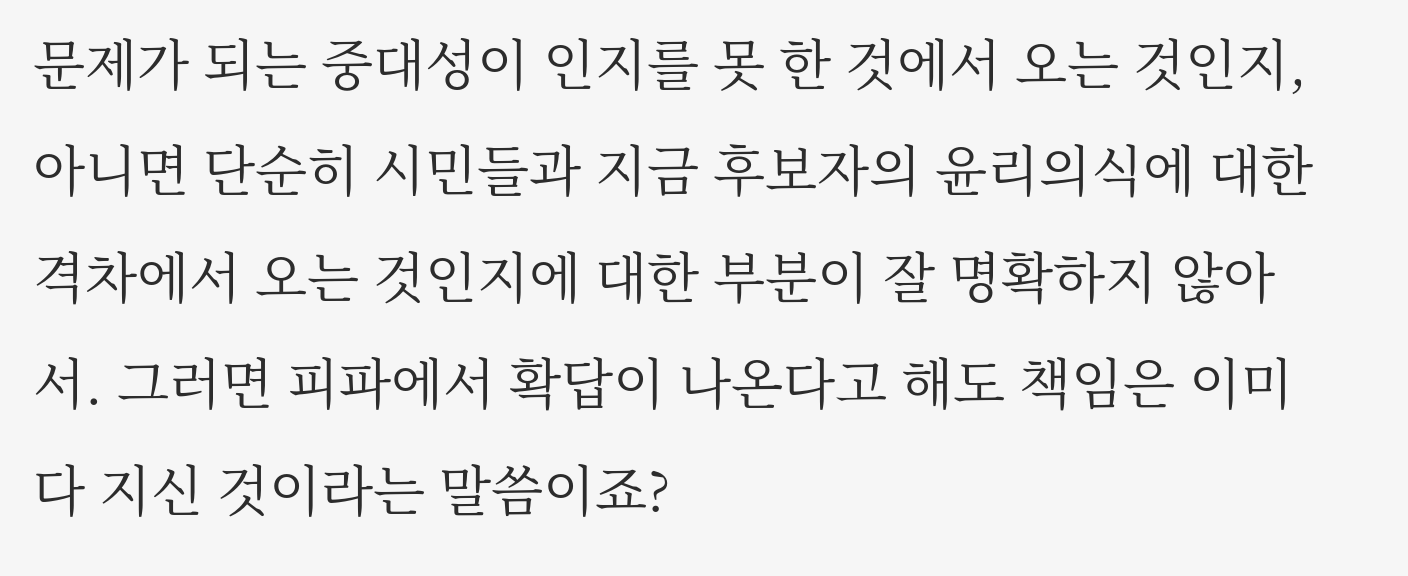문제가 되는 중대성이 인지를 못 한 것에서 오는 것인지, 아니면 단순히 시민들과 지금 후보자의 윤리의식에 대한 격차에서 오는 것인지에 대한 부분이 잘 명확하지 않아서. 그러면 피파에서 확답이 나온다고 해도 책임은 이미 다 지신 것이라는 말씀이죠?